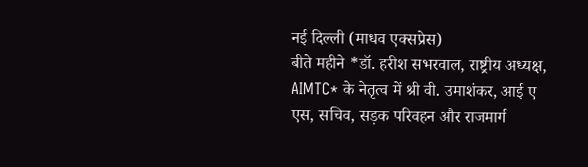नई दिल्ली (माधव एक्सप्रेस)
बीते महीने *डॉ. हरीश सभरवाल, राष्ट्रीय अध्यक्ष, AIMTC* के नेतृत्व में श्री वी. उमाशंकर, आई ए एस, सचिव, सड़क परिवहन और राजमार्ग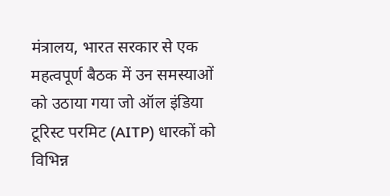मंत्रालय, भारत सरकार से एक महत्वपूर्ण बैठक में उन समस्याओं को उठाया गया जो ऑल इंडिया टूरिस्ट परमिट (AITP) धारकों को विभिन्न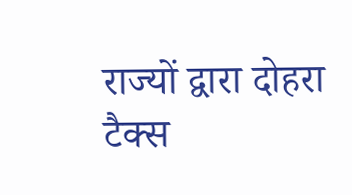राज्यों द्वारा दोहरा टैक्स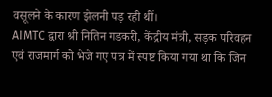वसूलने के कारण झेलनी पड़ रही थीं।
AIMTC द्वारा श्री नितिन गडकरी, केंद्रीय मंत्री, सड़क परिवहन एवं राजमार्ग को भेजे गए पत्र में स्पष्ट किया गया था कि जिन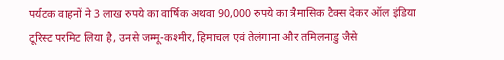पर्यटक वाहनों ने 3 लाख रुपये का वार्षिक अथवा 90,000 रुपये का त्रैमासिक टैक्स देकर ऑल इंडिया टूरिस्ट परमिट लिया है, उनसे जम्मू-कश्मीर, हिमाचल एवं तेलंगाना और तमिलनाडु जैसे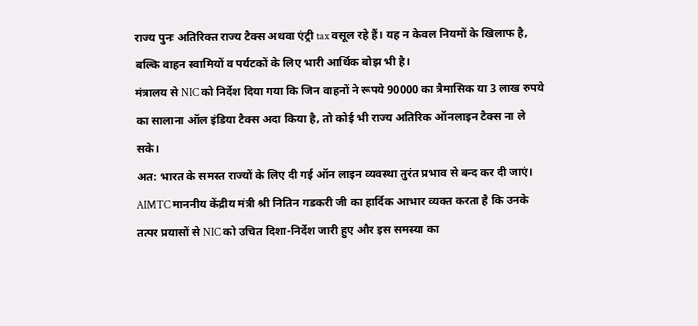राज्य पुनः अतिरिक्त राज्य टैक्स अथवा एंट्री tax वसूल रहे हैं। यह न केवल नियमों के खिलाफ है, बल्कि वाहन स्वामियों व पर्यटकों के लिए भारी आर्थिक बोझ भी है।
मंत्रालय से NIC को निर्देश दिया गया कि जिन वाहनों ने रूपये 90000 का त्रैमासिक या 3 लाख रुपये का सालाना ऑल इंडिया टैक्स अदा किया है, तो कोई भी राज्य अतिरिक ऑनलाइन टैक्स ना ले सके।
अत: भारत के समस्त राज्यों के लिए दी गई ऑन लाइन व्यवस्था तुरंत प्रभाव से बन्द कर दी जाएं।
AIMTC माननीय केंद्रीय मंत्री श्री नितिन गडकरी जी का हार्दिक आभार व्यक्त करता है कि उनके तत्पर प्रयासों से NIC को उचित दिशा-निर्देश जारी हुए और इस समस्या का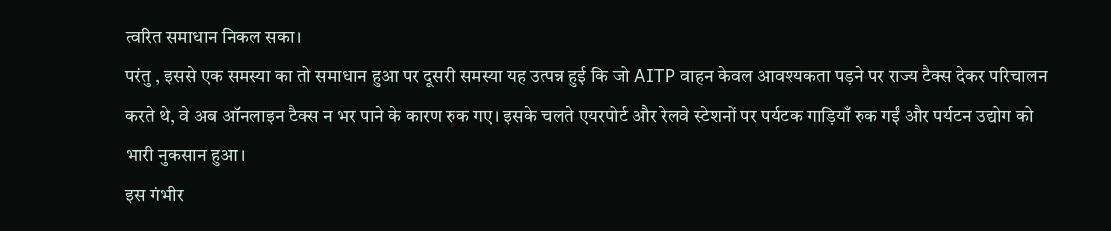त्वरित समाधान निकल सका।
परंतु , इससे एक समस्या का तो समाधान हुआ पर दूसरी समस्या यह उत्पन्न हुई कि जो AITP वाहन केवल आवश्यकता पड़ने पर राज्य टैक्स देकर परिचालन करते थे, वे अब ऑनलाइन टैक्स न भर पाने के कारण रुक गए। इसके चलते एयरपोर्ट और रेलवे स्टेशनों पर पर्यटक गाड़ियाँ रुक गईं और पर्यटन उद्योग को भारी नुकसान हुआ।
इस गंभीर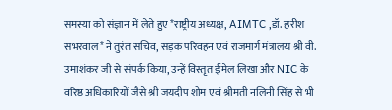समस्या को संज्ञान में लेते हुए *राष्ट्रीय अध्यक्ष, AIMTC ,डॉ. हरीश सभरवाल* ने तुरंत सचिव, सड़क परिवहन एवं राजमार्ग मंत्रालय श्री वी. उमाशंकर जी से संपर्क किया, उन्हें विस्तृत ईमेल लिखा और NIC के वरिष्ठ अधिकारियों जैसे श्री जयदीप शोम एवं श्रीमती नलिनी सिंह से भी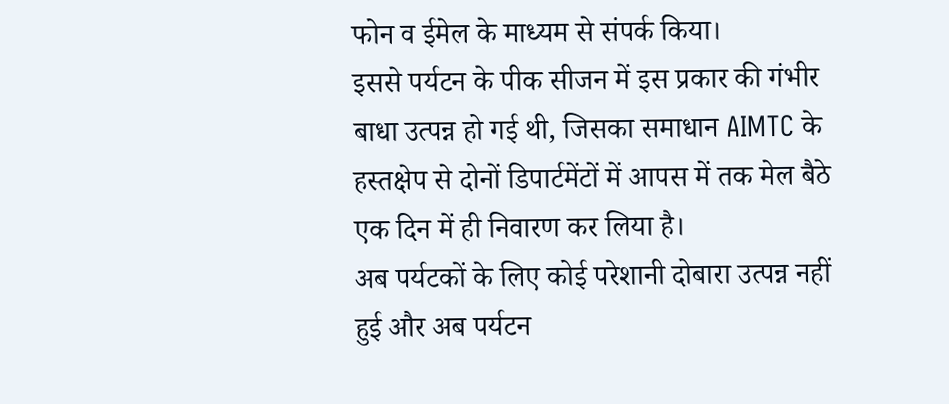फोन व ईमेल के माध्यम से संपर्क किया।
इससे पर्यटन के पीक सीजन में इस प्रकार की गंभीर बाधा उत्पन्न हो गई थी, जिसका समाधान AIMTC के हस्तक्षेप से दोनों डिपार्टमेंटों में आपस में तक मेल बैठे एक दिन में ही निवारण कर लिया है।
अब पर्यटकों के लिए कोई परेशानी दोबारा उत्पन्न नहीं हुई और अब पर्यटन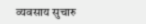व्यवसाय सुचारु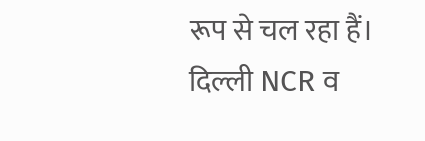रूप से चल रहा हैं।
दिल्ली NCR व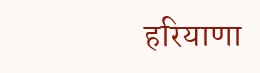हरियाणा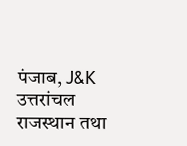पंजाब, J&K उत्तरांचल राजस्थान तथा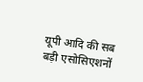यूपी आदि की सब बड़ी एसोसिएशनों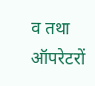व तथा ऑपरेटरों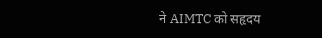ने AIMTC को सहृदय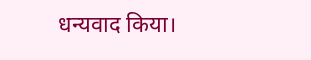धन्यवाद किया।